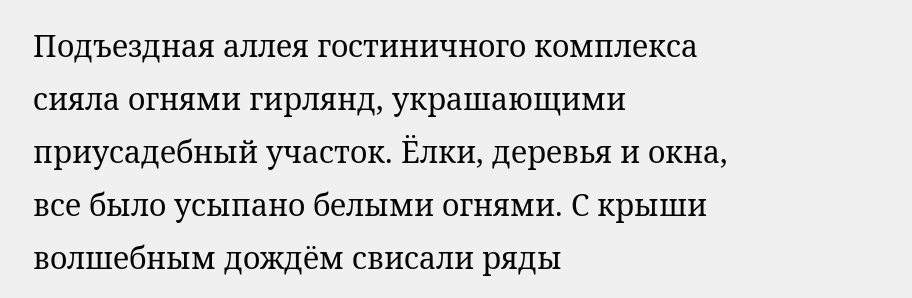Подъездная аллея гостиничного комплекса сияла огнями гирлянд, украшающими приусадебный участок. Ёлки, деревья и окна, все было усыпано белыми огнями. С крыши волшебным дождём свисали ряды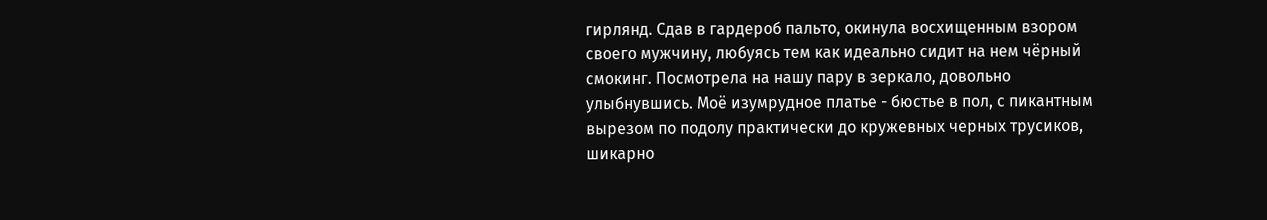гирлянд. Сдав в гардероб пальто, окинула восхищенным взором своего мужчину, любуясь тем как идеально сидит на нем чёрный смокинг. Посмотрела на нашу пару в зеркало, довольно улыбнувшись. Моё изумрудное платье - бюстье в пол, с пикантным вырезом по подолу практически до кружевных черных трусиков, шикарно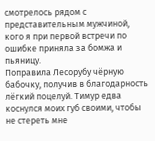смотрелось рядом с представительным мужчиной, кого я при первой встречи по ошибке приняла за бомжа и пьяницу.
Поправила Лесорубу чёрную бабочку, получив в благодарность лёгкий поцелуй. Тимур едва коснулся моих губ своими, чтобы не стереть мне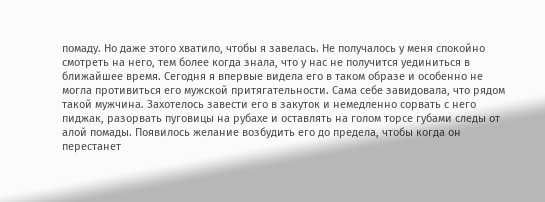помаду. Но даже этого хватило, чтобы я завелась. Не получалось у меня спокойно смотреть на него, тем более когда знала, что у нас не получится уединиться в ближайшее время. Сегодня я впервые видела его в таком образе и особенно не могла противиться его мужской притягательности. Сама себе завидовала, что рядом такой мужчина. Захотелось завести его в закуток и немедленно сорвать с него пиджак, разорвать пуговицы на рубахе и оставлять на голом торсе губами следы от алой помады. Появилось желание возбудить его до предела, чтобы когда он перестанет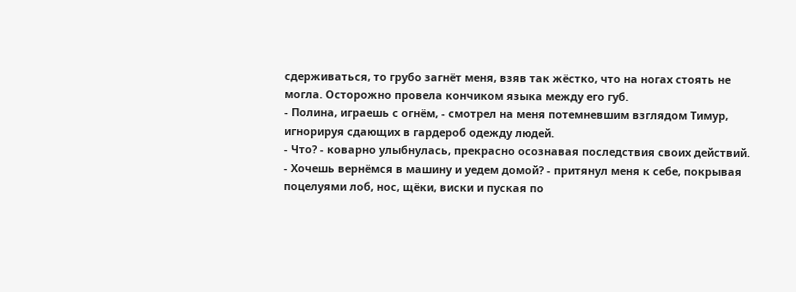сдерживаться, то грубо загнёт меня, взяв так жёстко, что на ногах стоять не могла. Осторожно провела кончиком языка между его губ.
- Полина, играешь с огнём, - смотрел на меня потемневшим взглядом Тимур, игнорируя сдающих в гардероб одежду людей.
- Что? - коварно улыбнулась, прекрасно осознавая последствия своих действий.
- Хочешь вернёмся в машину и уедем домой? - притянул меня к себе, покрывая поцелуями лоб, нос, щёки, виски и пуская по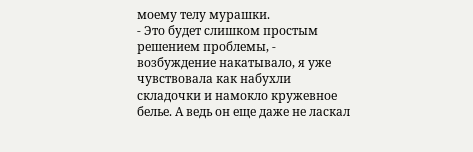моему телу мурашки.
- Это будет слишком простым решением проблемы, - возбуждение накатывало, я уже чувствовала как набухли складочки и намокло кружевное белье. А ведь он еще даже не ласкал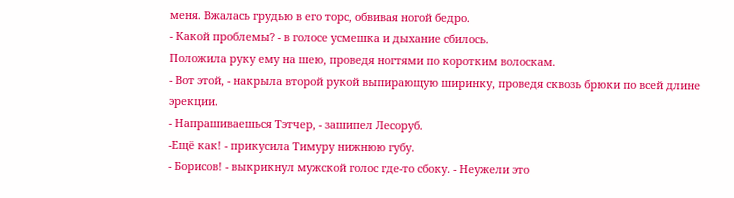меня. Вжалась грудью в его торс, обвивая ногой бедро.
- Какой проблемы? - в голосе усмешка и дыхание сбилось.
Положила руку ему на шею, проведя ногтями по коротким волоскам.
- Вот этой, - накрыла второй рукой выпирающую ширинку, проведя сквозь брюки по всей длине эрекции.
- Напрашиваешься Тэтчер, - зашипел Лесоруб.
-Ещё как! - прикусила Тимуру нижнюю губу.
- Борисов! - выкрикнул мужской голос где-то сбоку. - Неужели это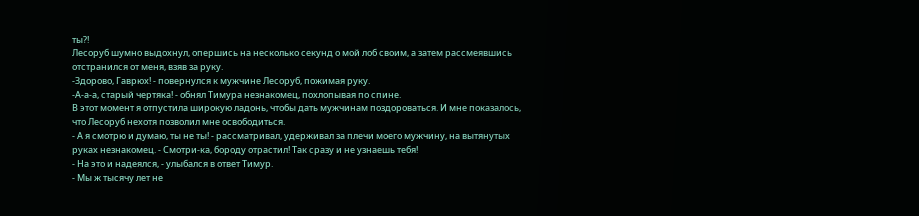ты?!
Лесоруб шумно выдохнул, опершись на несколько секунд о мой лоб своим, а затем рассмеявшись отстранился от меня, взяв за руку.
-Здорово, Гаврюх! - повернулся к мужчине Лесоруб, пожимая руку.
-А-а-а, старый чертяка! - обнял Тимура незнакомец, похлопывая по спине.
В этот момент я отпустила широкую ладонь, чтобы дать мужчинам поздороваться. И мне показалось, что Лесоруб нехотя позволил мне освободиться.
- А я смотрю и думаю, ты не ты! - рассматривал, удерживал за плечи моего мужчину, на вытянутых руках незнакомец. - Смотри-ка, бороду отрастил! Так сразу и не узнаешь тебя!
- На это и надеялся, - улыбался в ответ Тимур.
- Мы ж тысячу лет не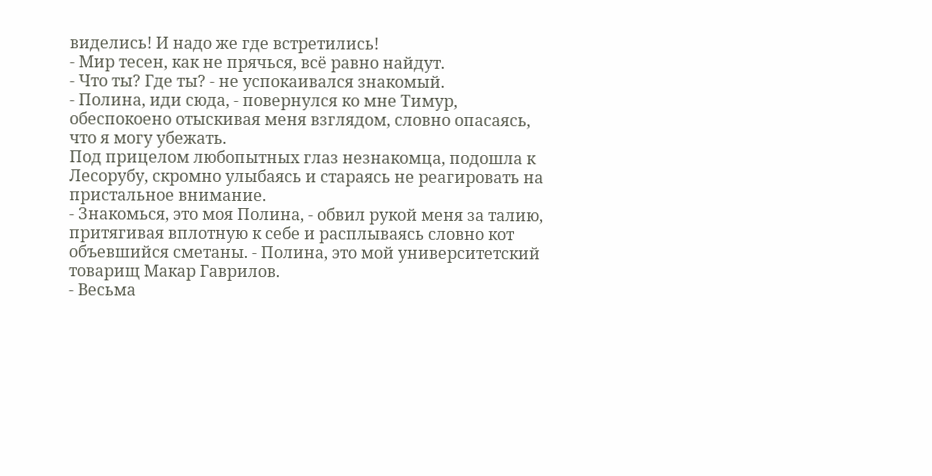виделись! И надо же где встретились!
- Мир тесен, как не прячься, всё равно найдут.
- Что ты? Где ты? - не успокаивался знакомый.
- Полина, иди сюда, - повернулся ко мне Тимур, обеспокоено отыскивая меня взглядом, словно опасаясь, что я могу убежать.
Под прицелом любопытных глаз незнакомца, подошла к Лесорубу, скромно улыбаясь и стараясь не реагировать на пристальное внимание.
- Знакомься, это моя Полина, - обвил рукой меня за талию, притягивая вплотную к себе и расплываясь словно кот объевшийся сметаны. - Полина, это мой университетский товарищ Макар Гаврилов.
- Весьма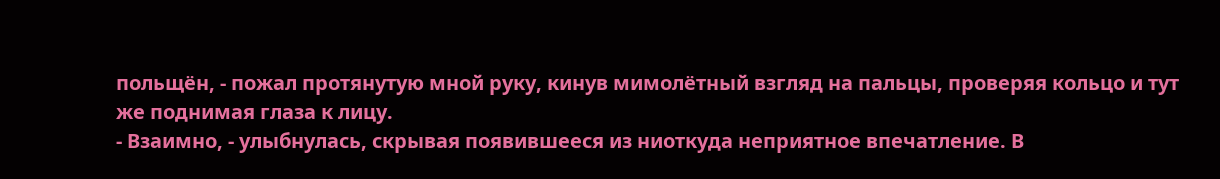польщён, - пожал протянутую мной руку, кинув мимолётный взгляд на пальцы, проверяя кольцо и тут же поднимая глаза к лицу.
- Взаимно, - улыбнулась, скрывая появившееся из ниоткуда неприятное впечатление. В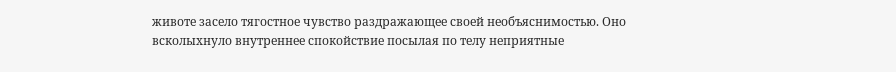животе засело тягостное чувство раздражающее своей необъяснимостью. Оно всколыхнуло внутреннее спокойствие посылая по телу неприятные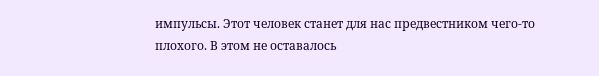импульсы. Этот человек станет для нас предвестником чего-то плохого. В этом не оставалось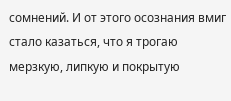сомнений. И от этого осознания вмиг стало казаться, что я трогаю мерзкую, липкую и покрытую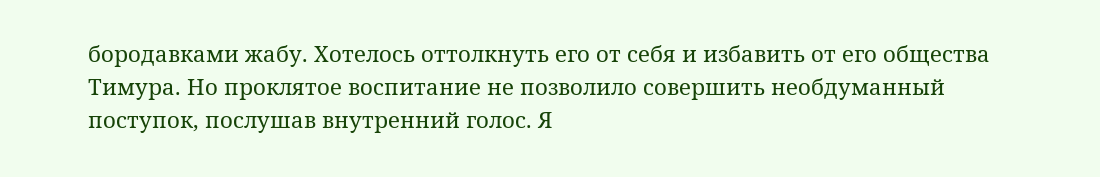бородавками жабу. Хотелось оттолкнуть его от себя и избавить от его общества Тимура. Но проклятое воспитание не позволило совершить необдуманный поступок, послушав внутренний голос. Я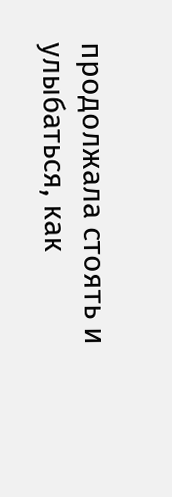продолжала стоять и улыбаться, как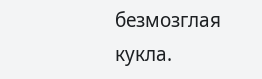безмозглая кукла.